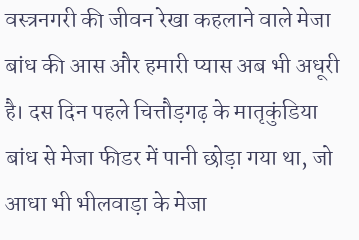वस्त्रनगरी की जीवन रेखा कहलाने वाले मेजा बांध की आस और हमारी प्यास अब भी अधूरी है। दस दिन पहले चित्तौड़गढ़ के मातृकुंडिया बांध से मेजा फीडर में पानी छोड़ा गया था, जो आधा भी भीलवाड़ा के मेजा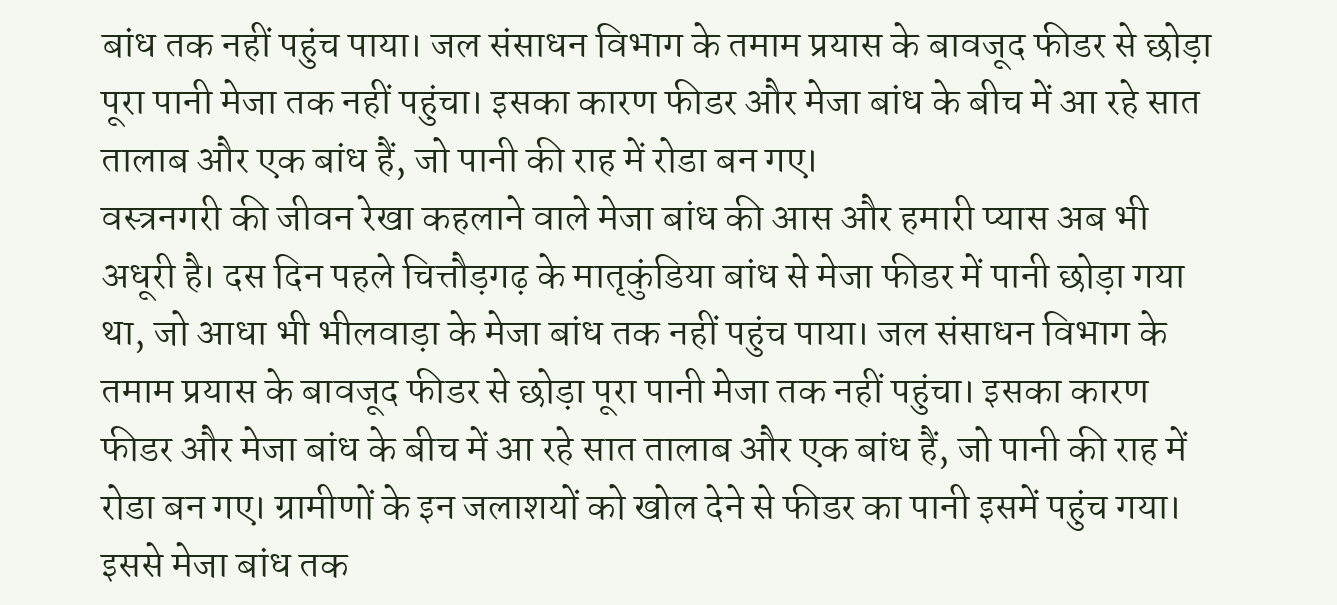बांध तक नहीं पहुंच पाया। जल संसाधन विभाग के तमाम प्रयास के बावजूद फीडर से छोड़ा पूरा पानी मेजा तक नहीं पहुंचा। इसका कारण फीडर और मेजा बांध के बीच में आ रहे सात तालाब और एक बांध हैं, जो पानी की राह में रोडा बन गए।
वस्त्रनगरी की जीवन रेखा कहलाने वाले मेजा बांध की आस और हमारी प्यास अब भी अधूरी है। दस दिन पहले चित्तौड़गढ़ के मातृकुंडिया बांध से मेजा फीडर में पानी छोड़ा गया था, जो आधा भी भीलवाड़ा के मेजा बांध तक नहीं पहुंच पाया। जल संसाधन विभाग के तमाम प्रयास के बावजूद फीडर से छोड़ा पूरा पानी मेजा तक नहीं पहुंचा। इसका कारण फीडर और मेजा बांध के बीच में आ रहे सात तालाब और एक बांध हैं, जो पानी की राह में रोडा बन गए। ग्रामीणों के इन जलाशयों को खोल देने से फीडर का पानी इसमें पहुंच गया। इससे मेजा बांध तक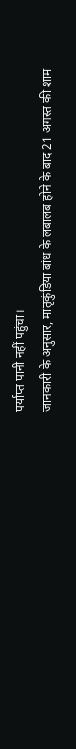पर्याप्त पानी नहीं पहुंचा।
जानकारी के अनुसार, मातृकुंडिया बांध के लबालब होने के बाद 21 अगस्त की शाम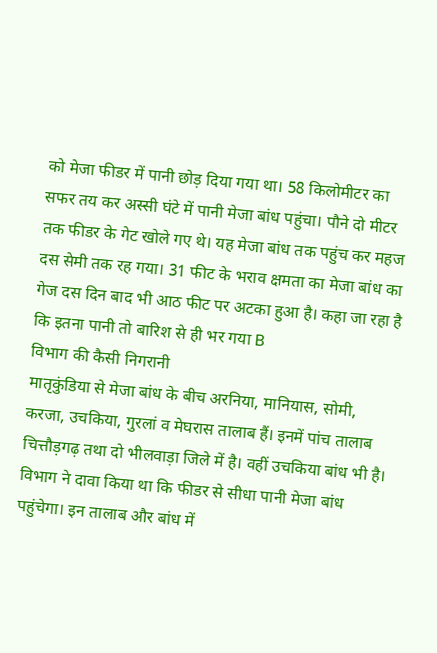को मेजा फीडर में पानी छोड़ दिया गया था। 58 किलोमीटर का सफर तय कर अस्सी घंटे में पानी मेजा बांध पहुंचा। पौने दो मीटर तक फीडर के गेट खोले गए थे। यह मेजा बांध तक पहुंच कर महज दस सेमी तक रह गया। 31 फीट के भराव क्षमता का मेजा बांध का गेज दस दिन बाद भी आठ फीट पर अटका हुआ है। कहा जा रहा है कि इतना पानी तो बारिश से ही भर गया B
विभाग की कैसी निगरानी
मातृकुंडिया से मेजा बांध के बीच अरनिया, मानियास, सोमी, करजा, उचकिया, गुरलां व मेघरास तालाब हैं। इनमें पांच तालाब चित्तौड़गढ़ तथा दो भीलवाड़ा जिले में है। वहीं उचकिया बांध भी है। विभाग ने दावा किया था कि फीडर से सीधा पानी मेजा बांध पहुंचेगा। इन तालाब और बांध में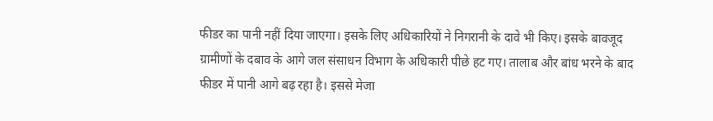फीडर का पानी नहीं दिया जाएगा। इसके लिए अधिकारियों ने निगरानी के दावे भी किए। इसके बावजूद ग्रामीणों के दबाव के आगे जल संसाधन विभाग के अधिकारी पीछे हट गए। तालाब और बांध भरने के बाद फीडर में पानी आगे बढ़ रहा है। इससे मेजा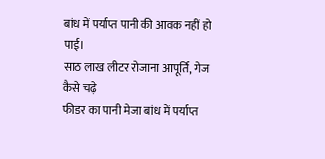बांध में पर्याप्त पानी की आवक नहीं हो पाई।
साठ लाख लीटर रोजाना आपूर्ति, गेज कैसे चढ़े
फीडर का पानी मेजा बांध में पर्याप्त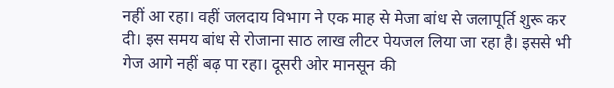नहीं आ रहा। वहीं जलदाय विभाग ने एक माह से मेजा बांध से जलापूर्ति शुरू कर दी। इस समय बांध से रोजाना साठ लाख लीटर पेयजल लिया जा रहा है। इससे भी गेज आगे नहीं बढ़ पा रहा। दूसरी ओर मानसून की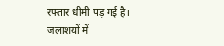रफ्तार धीमी पड़ गई है। जलाशयों में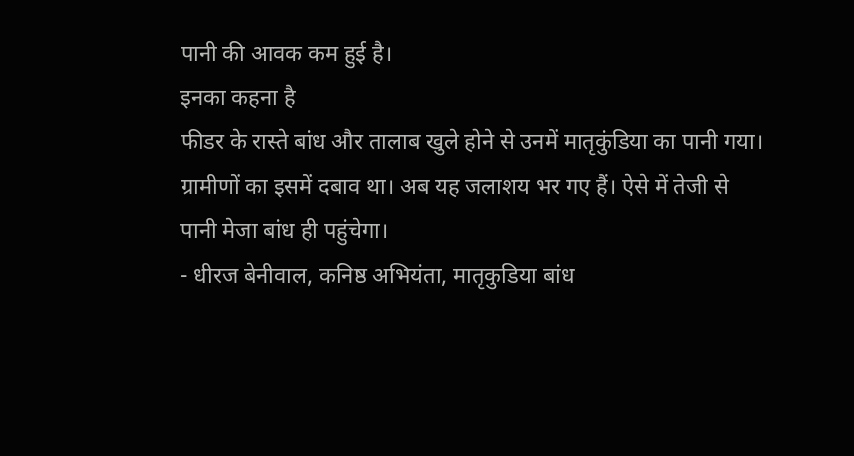पानी की आवक कम हुई है।
इनका कहना है
फीडर के रास्ते बांध और तालाब खुले होने से उनमें मातृकुंडिया का पानी गया। ग्रामीणों का इसमें दबाव था। अब यह जलाशय भर गए हैं। ऐसे में तेजी से पानी मेजा बांध ही पहुंचेगा।
- धीरज बेनीवाल, कनिष्ठ अभियंता, मातृकुडिया बांध